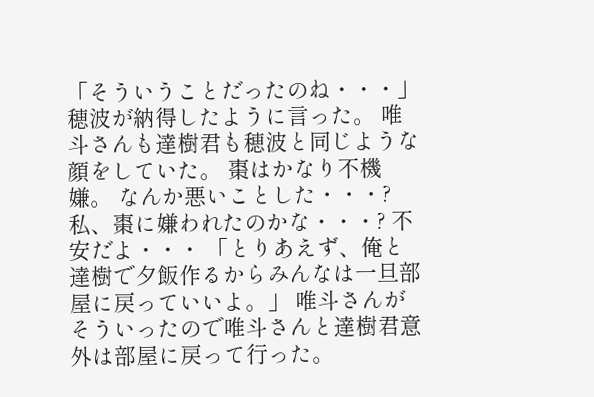「そういうことだったのね・・・」 穂波が納得したように言った。 唯斗さんも達樹君も穂波と同じような顔をしていた。 棗はかなり不機嫌。 なんか悪いことした・・・? 私、棗に嫌われたのかな・・・? 不安だよ・・・ 「とりあえず、俺と達樹で夕飯作るからみんなは一旦部屋に戻っていいよ。」 唯斗さんがそういったので唯斗さんと達樹君意外は部屋に戻って行った。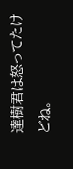達樹君は怒ってたけどね。